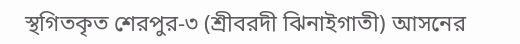স্থগিতকৃত শেরপুর-৩ (শ্রীবরদী ঝিনাইগাতী) আসনের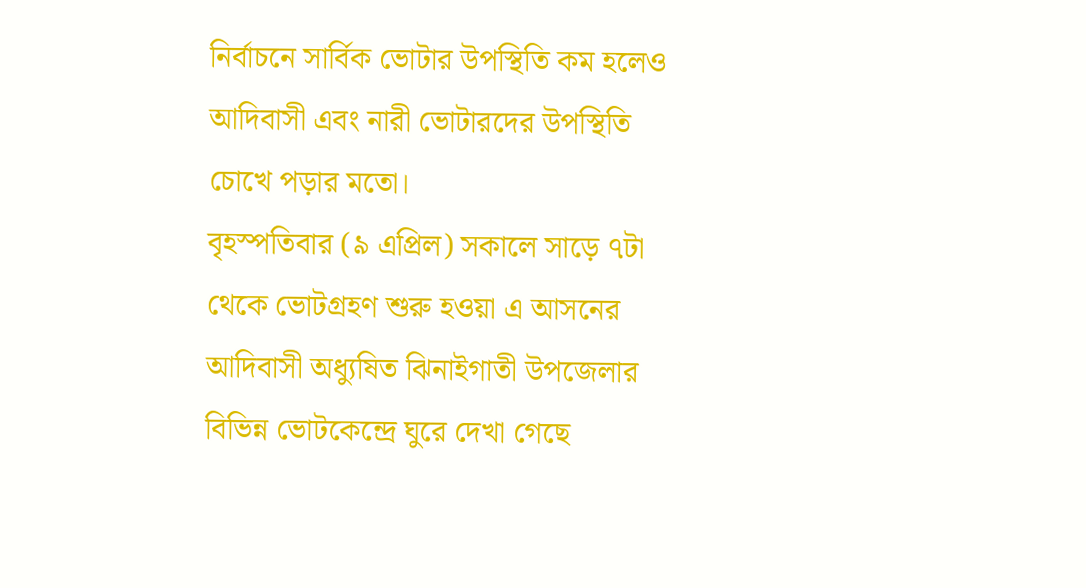নির্বাচনে সার্বিক ভোটার উপস্থিতি কম হলেও আদিবাসী এবং নারী ভোটারদের উপস্থিতি চোখে পড়ার মতো।
বৃহস্পতিবার (৯ এপ্রিল) সকালে সাড়ে ৭টা থেকে ভোটগ্রহণ শুরু হওয়া এ আসনের আদিবাসী অধ্যুষিত ঝিনাইগাতী উপজেলার বিভিন্ন ভোটকেন্দ্রে ঘুরে দেখা গেছে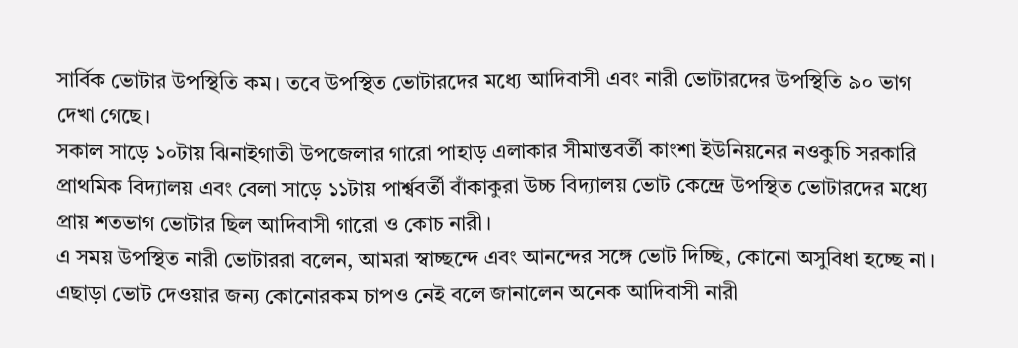সার্বিক ভোটার উপস্থিতি কম। তবে উপস্থিত ভোটারদের মধ্যে আদিবাসী এবং নারী ভোটারদের উপস্থিতি ৯০ ভাগ দেখা গেছে।
সকাল সাড়ে ১০টায় ঝিনাইগাতী উপজেলার গারো পাহাড় এলাকার সীমান্তবর্তী কাংশা ইউনিয়নের নওকুচি সরকারি প্রাথমিক বিদ্যালয় এবং বেলা সাড়ে ১১টায় পার্শ্ববর্তী বাঁকাকুরা উচ্চ বিদ্যালয় ভোট কেন্দ্রে উপস্থিত ভোটারদের মধ্যে প্রায় শতভাগ ভোটার ছিল আদিবাসী গারো ও কোচ নারী।
এ সময় উপস্থিত নারী ভোটাররা বলেন, আমরা স্বাচ্ছন্দে এবং আনন্দের সঙ্গে ভোট দিচ্ছি, কোনো অসুবিধা হচ্ছে না। এছাড়া ভোট দেওয়ার জন্য কোনোরকম চাপও নেই বলে জানালেন অনেক আদিবাসী নারী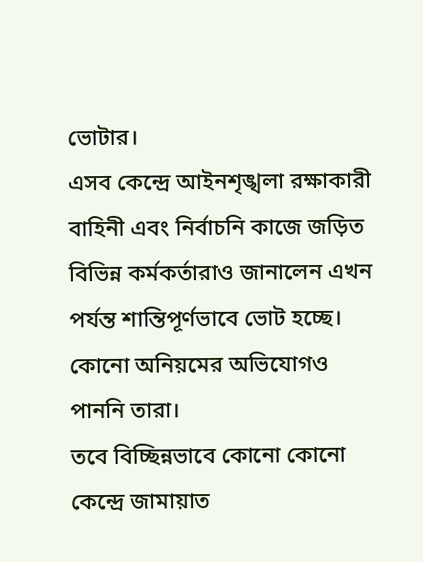ভোটার।
এসব কেন্দ্রে আইনশৃঙ্খলা রক্ষাকারী বাহিনী এবং নির্বাচনি কাজে জড়িত বিভিন্ন কর্মকর্তারাও জানালেন এখন পর্যন্ত শান্তিপূর্ণভাবে ভোট হচ্ছে। কোনো অনিয়মের অভিযোগও পাননি তারা।
তবে বিচ্ছিন্নভাবে কোনো কোনো কেন্দ্রে জামায়াত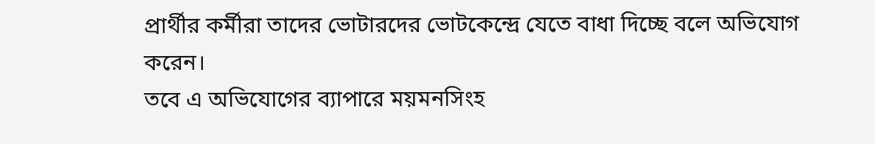প্রার্থীর কর্মীরা তাদের ভোটারদের ভোটকেন্দ্রে যেতে বাধা দিচ্ছে বলে অভিযোগ করেন।
তবে এ অভিযোগের ব্যাপারে ময়মনসিংহ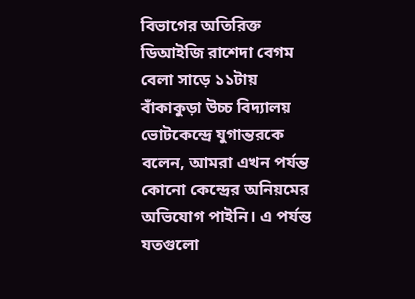বিভাগের অতিরিক্ত ডিআইজি রাশেদা বেগম বেলা সাড়ে ১১টায় বাঁকাকুড়া উচ্চ বিদ্যালয় ভোটকেন্দ্রে যুগান্তরকে বলেন, আমরা এখন পর্যন্ত কোনো কেন্দ্রের অনিয়মের অভিযোগ পাইনি। এ পর্যন্ত যতগুলো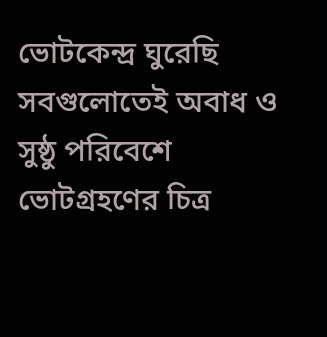ভোটকেন্দ্র ঘুরেছি সবগুলোতেই অবাধ ও সুষ্ঠু পরিবেশে ভোটগ্রহণের চিত্র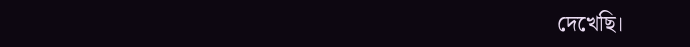দেখেছি।